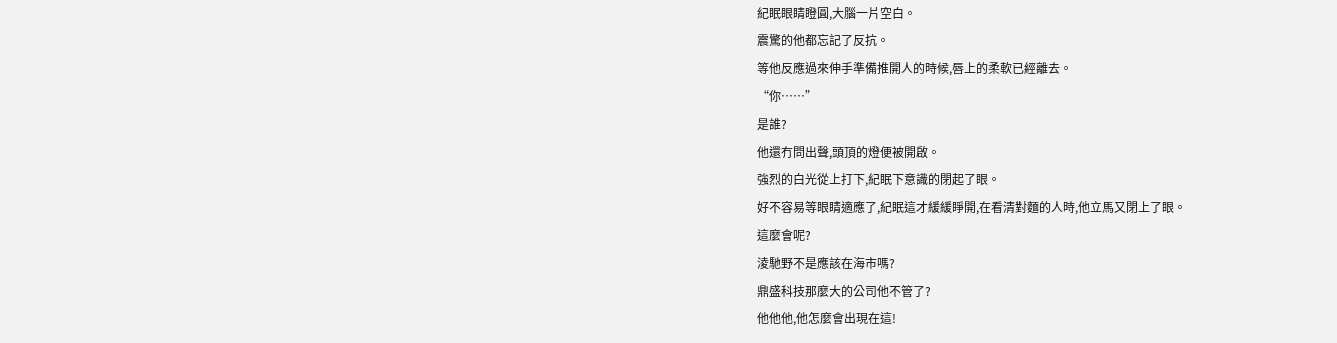紀眠眼睛瞪圓,大腦一片空白。
震驚的他都忘記了反抗。
等他反應過來伸手準備推開人的時候,唇上的柔軟已經離去。
“你……”
是誰?
他還冇問出聲,頭頂的燈便被開啟。
強烈的白光從上打下,紀眠下意識的閉起了眼。
好不容易等眼睛適應了,紀眠這才緩緩睜開,在看清對麵的人時,他立馬又閉上了眼。
這麼會呢?
淩馳野不是應該在海市嗎?
鼎盛科技那麼大的公司他不管了?
他他他,他怎麼會出現在這!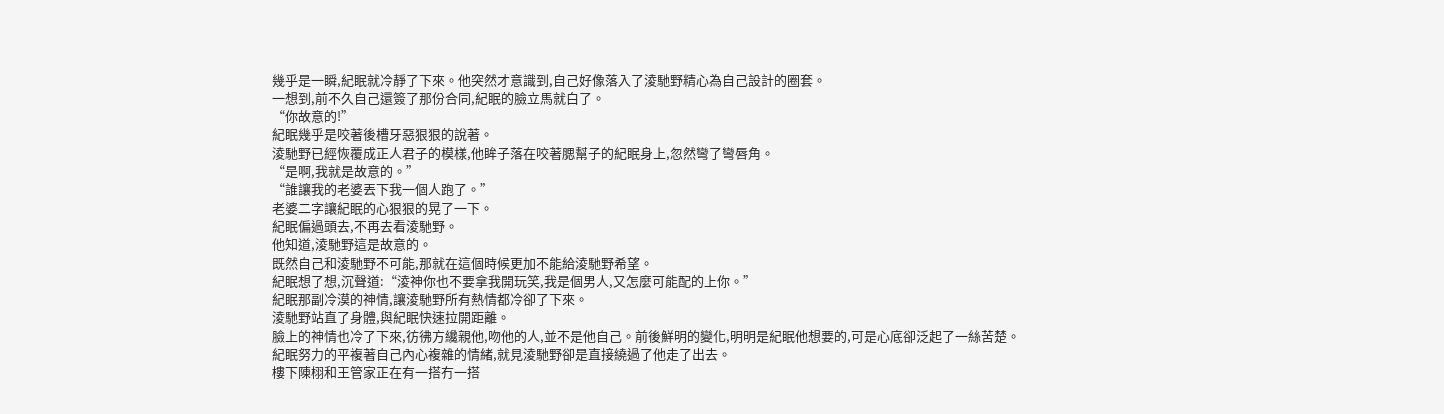幾乎是一瞬,紀眠就冷靜了下來。他突然才意識到,自己好像落入了淩馳野精心為自己設計的圈套。
一想到,前不久自己還簽了那份合同,紀眠的臉立馬就白了。
“你故意的!”
紀眠幾乎是咬著後槽牙惡狠狠的說著。
淩馳野已經恢覆成正人君子的模樣,他眸子落在咬著腮幫子的紀眠身上,忽然彎了彎唇角。
“是啊,我就是故意的。”
“誰讓我的老婆丟下我一個人跑了。”
老婆二字讓紀眠的心狠狠的晃了一下。
紀眠偏過頭去,不再去看淩馳野。
他知道,淩馳野這是故意的。
既然自己和淩馳野不可能,那就在這個時候更加不能給淩馳野希望。
紀眠想了想,沉聲道:“淩神你也不要拿我開玩笑,我是個男人,又怎麼可能配的上你。”
紀眠那副冷漠的神情,讓淩馳野所有熱情都冷卻了下來。
淩馳野站直了身體,與紀眠快速拉開距離。
臉上的神情也冷了下來,彷彿方纔親他,吻他的人,並不是他自己。前後鮮明的變化,明明是紀眠他想要的,可是心底卻泛起了一絲苦楚。
紀眠努力的平複著自己內心複雜的情緒,就見淩馳野卻是直接繞過了他走了出去。
樓下陳栩和王管家正在有一搭冇一搭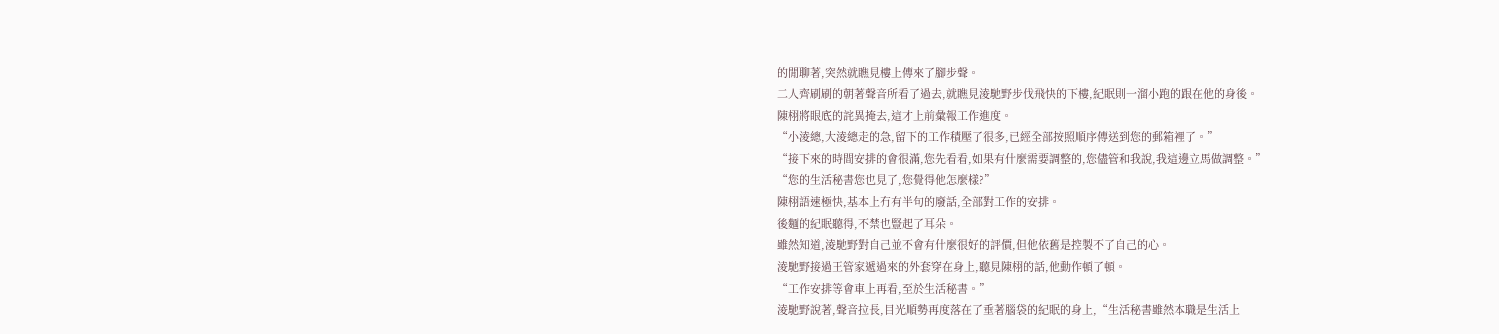的閒聊著,突然就瞧見樓上傳來了腳步聲。
二人齊刷刷的朝著聲音所看了過去,就瞧見淩馳野步伐飛快的下樓,紀眠則一溜小跑的跟在他的身後。
陳栩將眼底的詫異掩去,這才上前彙報工作進度。
“小淩總,大淩總走的急,留下的工作積壓了很多,已經全部按照順序傳送到您的郵箱裡了。”
“接下來的時間安排的會很滿,您先看看,如果有什麼需要調整的,您儘管和我說,我這邊立馬做調整。”
“您的生活秘書您也見了,您覺得他怎麼樣?”
陳栩語速極快,基本上冇有半句的廢話,全部對工作的安排。
後麵的紀眠聽得,不禁也豎起了耳朵。
雖然知道,淩馳野對自己並不會有什麼很好的評價,但他依舊是控製不了自己的心。
淩馳野接過王管家遞過來的外套穿在身上,聽見陳栩的話,他動作頓了頓。
“工作安排等會車上再看,至於生活秘書。”
淩馳野說著,聲音拉長,目光順勢再度落在了垂著腦袋的紀眠的身上,“生活秘書雖然本職是生活上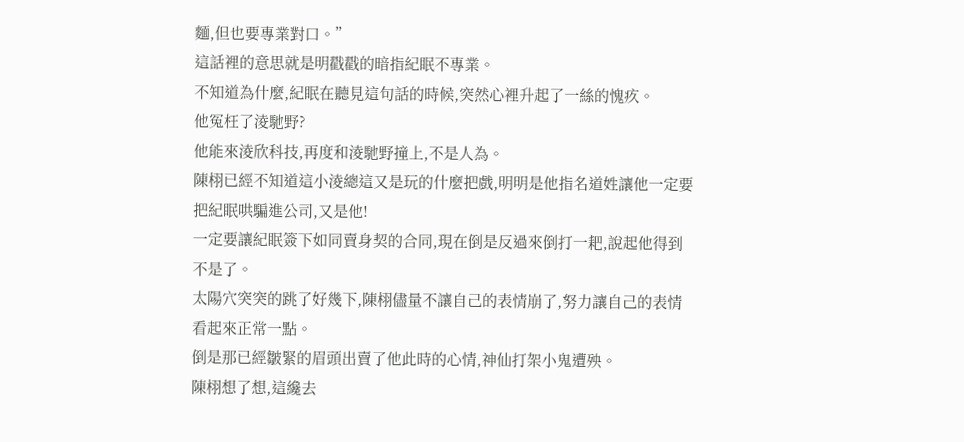麵,但也要專業對口。”
這話裡的意思就是明戳戳的暗指紀眠不專業。
不知道為什麼,紀眠在聽見這句話的時候,突然心裡升起了一絲的愧疚。
他冤枉了淩馳野?
他能來淩欣科技,再度和淩馳野撞上,不是人為。
陳栩已經不知道這小淩總這又是玩的什麼把戲,明明是他指名道姓讓他一定要把紀眠哄騙進公司,又是他!
一定要讓紀眠簽下如同賣身契的合同,現在倒是反過來倒打一耙,說起他得到不是了。
太陽穴突突的跳了好幾下,陳栩儘量不讓自己的表情崩了,努力讓自己的表情看起來正常一點。
倒是那已經皺緊的眉頭出賣了他此時的心情,神仙打架小鬼遭殃。
陳栩想了想,這纔去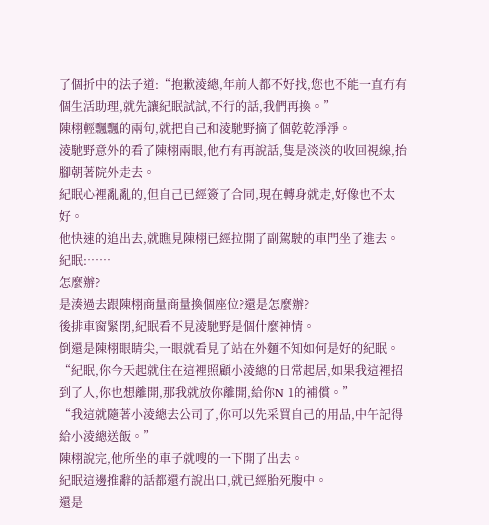了個折中的法子道:“抱歉淩總,年前人都不好找,您也不能一直冇有個生活助理,就先讓紀眠試試,不行的話,我們再換。”
陳栩輕飄飄的兩句,就把自己和淩馳野摘了個乾乾淨淨。
淩馳野意外的看了陳栩兩眼,他冇有再說話,隻是淡淡的收回視線,抬腳朝著院外走去。
紀眠心裡亂亂的,但自己已經簽了合同,現在轉身就走,好像也不太好。
他快速的追出去,就瞧見陳栩已經拉開了副駕駛的車門坐了進去。
紀眠:……
怎麼辦?
是湊過去跟陳栩商量商量換個座位?還是怎麼辦?
後排車窗緊閉,紀眠看不見淩馳野是個什麼神情。
倒還是陳栩眼睛尖,一眼就看見了站在外麵不知如何是好的紀眠。
“紀眠,你今天起就住在這裡照顧小淩總的日常起居,如果我這裡招到了人,你也想離開,那我就放你離開,給你N 1的補償。”
“我這就隨著小淩總去公司了,你可以先采買自己的用品,中午記得給小淩總送飯。”
陳栩說完,他所坐的車子就嗖的一下開了出去。
紀眠這邊推辭的話都還冇說出口,就已經胎死腹中。
還是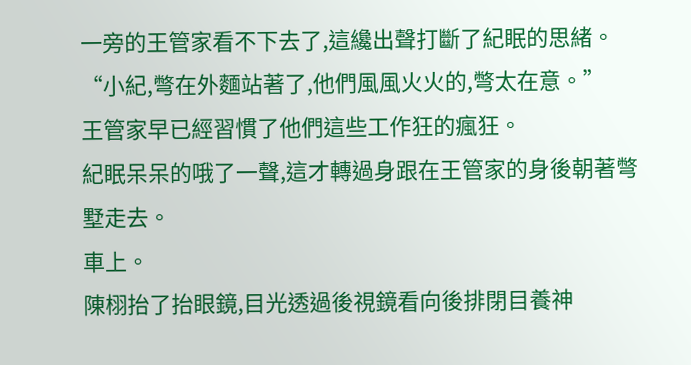一旁的王管家看不下去了,這纔出聲打斷了紀眠的思緒。
“小紀,彆在外麵站著了,他們風風火火的,彆太在意。”
王管家早已經習慣了他們這些工作狂的瘋狂。
紀眠呆呆的哦了一聲,這才轉過身跟在王管家的身後朝著彆墅走去。
車上。
陳栩抬了抬眼鏡,目光透過後視鏡看向後排閉目養神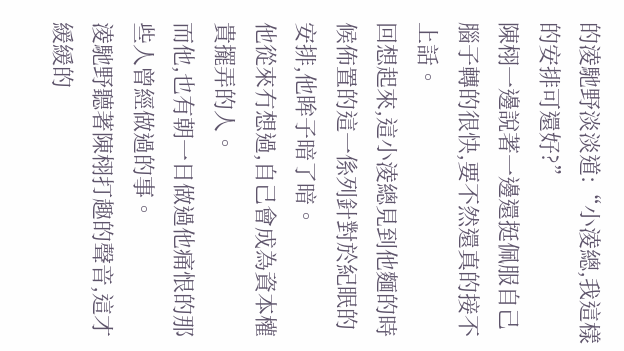的淩馳野淡淡道:“小淩總,我這樣的安排可還好?”
陳栩一邊說著一邊還挺佩服自己腦子轉的很快,要不然還真的接不上話。
回想起來,這小淩總見到他麵的時候佈置的這一係列針對於紀眠的安排,他眸子暗了暗。
他從來冇想過,自己會成為資本權貴擺弄的人。
而他,也有朝一日做過他痛恨的那些人曾經做過的事。
淩馳野聽著陳栩打趣的聲音,這才緩緩的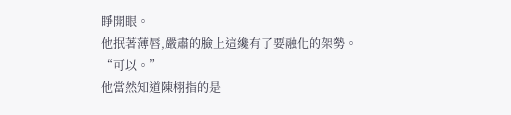睜開眼。
他抿著薄唇,嚴肅的臉上這纔有了要融化的架勢。
“可以。”
他當然知道陳栩指的是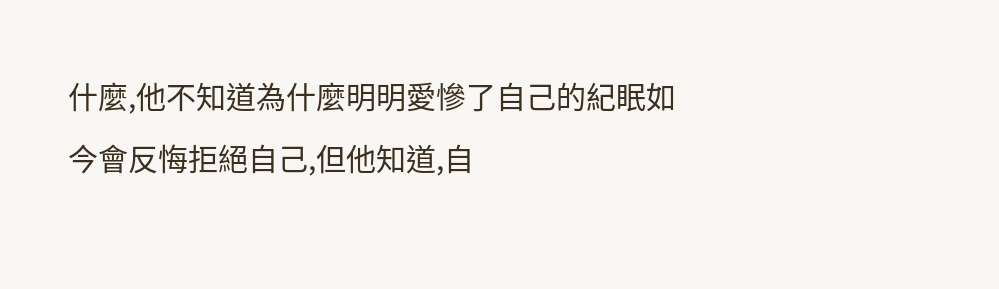什麼,他不知道為什麼明明愛慘了自己的紀眠如今會反悔拒絕自己,但他知道,自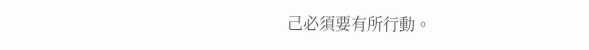己必須要有所行動。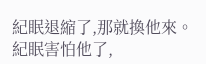紀眠退縮了,那就換他來。
紀眠害怕他了,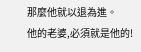那麼他就以退為進。
他的老婆,必須就是他的!